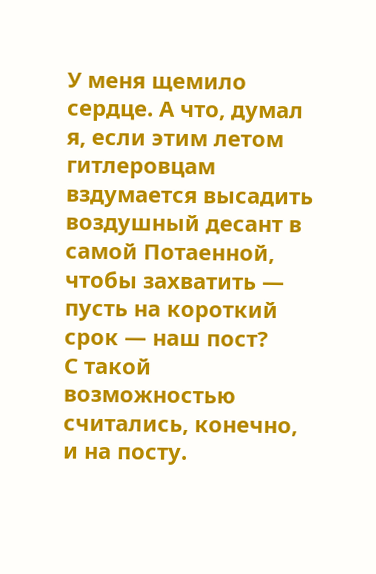У меня щемило сердце. А что, думал я, если этим летом гитлеровцам вздумается высадить воздушный десант в самой Потаенной, чтобы захватить — пусть на короткий срок — наш пост?
С такой возможностью считались, конечно, и на посту.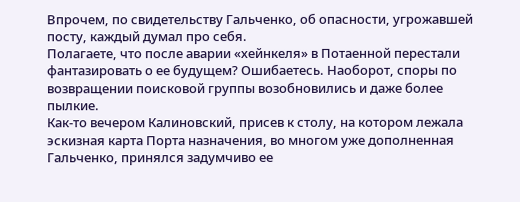Впрочем, по свидетельству Гальченко, об опасности, угрожавшей посту, каждый думал про себя.
Полагаете, что после аварии «хейнкеля» в Потаенной перестали фантазировать о ее будущем? Ошибаетесь. Наоборот, споры по возвращении поисковой группы возобновились и даже более пылкие.
Как-то вечером Калиновский, присев к столу, на котором лежала эскизная карта Порта назначения, во многом уже дополненная Гальченко, принялся задумчиво ее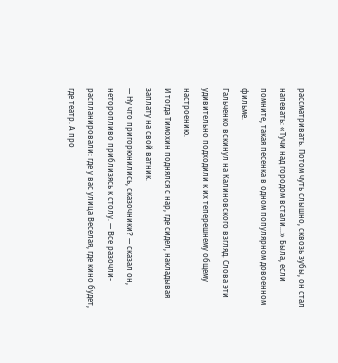рассматривать. Потом чуть слышно, сквозь зубы, он стал напевать: «Тучи над городом встали…» Была, если помните, такая песенка в одном популярном довоенном фильме.
Гальченко вскинул на Калиновского взгляд. Слова эти удивительно подходили к их теперешнему общему настроению.
И тогда Тимохин поднялся с нар, где сидел, накладывая заплату на свой ватник.
— Ну что пригорюнились, сказочники? — сказал он, неторопливо приблизясь к столу. — Все разочли-распланировали: где у вас улица Веселая, где кино будет, где театр. А про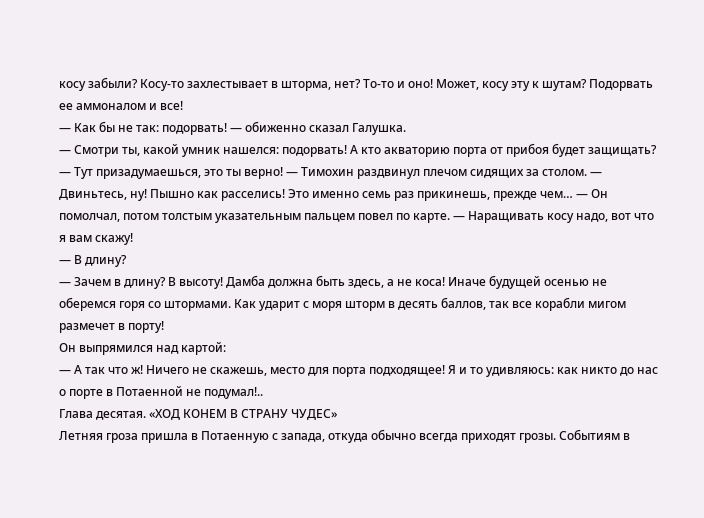косу забыли? Косу-то захлестывает в шторма, нет? То-то и оно! Может, косу эту к шутам? Подорвать ее аммоналом и все!
— Как бы не так: подорвать! — обиженно сказал Галушка.
— Смотри ты, какой умник нашелся: подорвать! А кто акваторию порта от прибоя будет защищать?
— Тут призадумаешься, это ты верно! — Тимохин раздвинул плечом сидящих за столом. — Двиньтесь, ну! Пышно как расселись! Это именно семь раз прикинешь, прежде чем… — Он помолчал, потом толстым указательным пальцем повел по карте. — Наращивать косу надо, вот что я вам скажу!
— В длину?
— Зачем в длину? В высоту! Дамба должна быть здесь, а не коса! Иначе будущей осенью не оберемся горя со штормами. Как ударит с моря шторм в десять баллов, так все корабли мигом размечет в порту!
Он выпрямился над картой:
— А так что ж! Ничего не скажешь, место для порта подходящее! Я и то удивляюсь: как никто до нас о порте в Потаенной не подумал!..
Глава десятая. «ХОД КОНЕМ В СТРАНУ ЧУДЕС»
Летняя гроза пришла в Потаенную с запада, откуда обычно всегда приходят грозы. Событиям в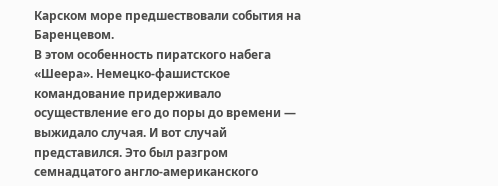Карском море предшествовали события на Баренцевом.
В этом особенность пиратского набега «Шеера». Немецко-фашистское командование придерживало осуществление его до поры до времени — выжидало случая. И вот случай представился. Это был разгром семнадцатого англо-американского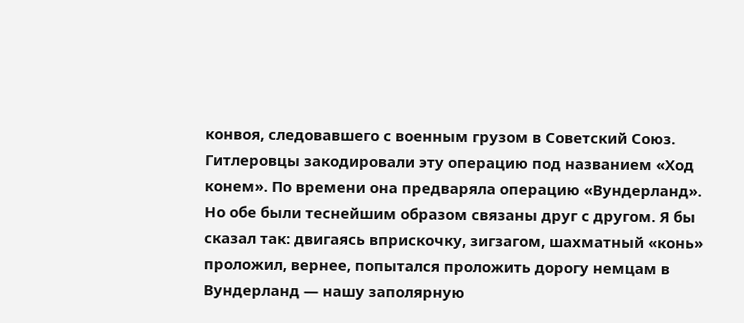конвоя, следовавшего с военным грузом в Советский Союз.
Гитлеровцы закодировали эту операцию под названием «Ход конем». По времени она предваряла операцию «Вундерланд». Но обе были теснейшим образом связаны друг с другом. Я бы сказал так: двигаясь вприскочку, зигзагом, шахматный «конь» проложил, вернее, попытался проложить дорогу немцам в Вундерланд — нашу заполярную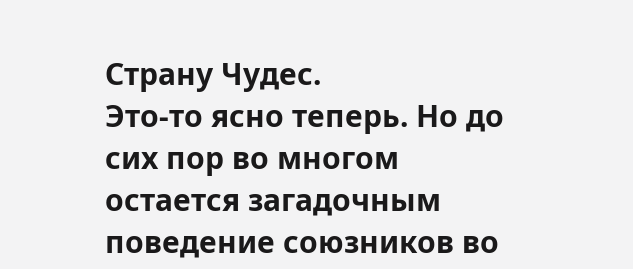Страну Чудес.
Это-то ясно теперь. Но до сих пор во многом остается загадочным поведение союзников во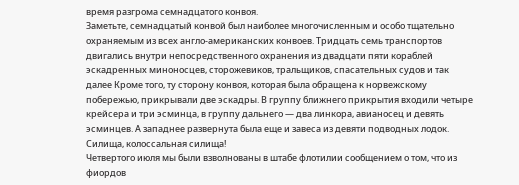время разгрома семнадцатого конвоя.
Заметьте, семнадцатый конвой был наиболее многочисленным и особо тщательно охраняемым из всех англо-американских конвоев. Тридцать семь транспортов двигались внутри непосредственного охранения из двадцати пяти кораблей эскадренных миноносцев, сторожевиков, тральщиков, спасательных судов и так далее Кроме того, ту сторону конвоя, которая была обращена к норвежскому побережью, прикрывали две эскадры. В группу ближнего прикрытия входили четыре крейсера и три эсминца, в группу дальнего — два линкора, авианосец и девять эсминцев. А западнее развернута была еще и завеса из девяти подводных лодок. Силища, колоссальная силища!
Четвертого июля мы были взволнованы в штабе флотилии сообщением о том, что из фиордов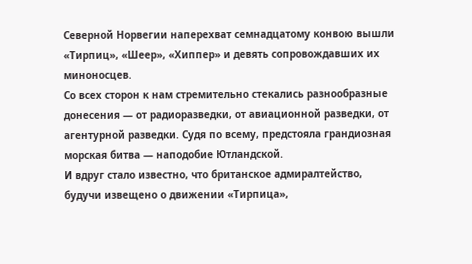Северной Норвегии наперехват семнадцатому конвою вышли «Тирпиц», «Шеер», «Хиппер» и девять сопровождавших их миноносцев.
Со всех сторон к нам стремительно стекались разнообразные донесения — от радиоразведки, от авиационной разведки, от агентурной разведки. Судя по всему, предстояла грандиозная морская битва — наподобие Ютландской.
И вдруг стало известно, что британское адмиралтейство, будучи извещено о движении «Тирпица»,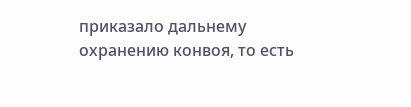приказало дальнему охранению конвоя, то есть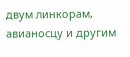двум линкорам, авианосцу и другим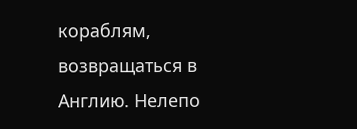кораблям, возвращаться в Англию. Нелепо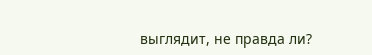выглядит, не правда ли?